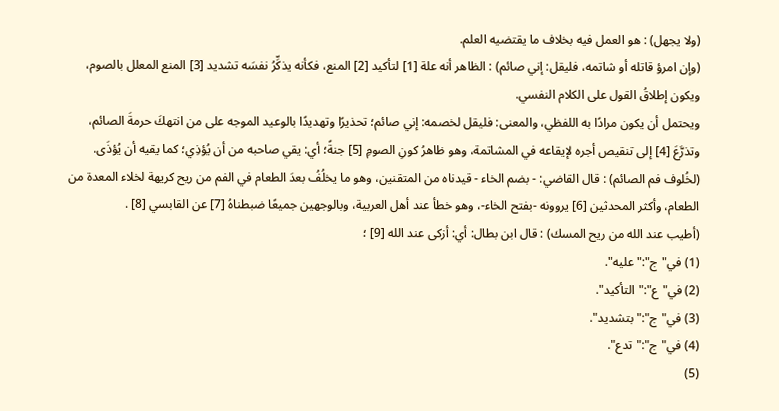(ولا يجهل) : هو العمل فيه بخلاف ما يقتضيه العلم.
(وإن امرؤ قاتله أو شاتمه، فليقل: إني صائم) : الظاهر أنه علة [1] لتأكيد [2] المنع، فكأنه يذكِّرُ نفسَه تشديد [3] المنع المعلل بالصوم، ويكون إطلاقُ القول على الكلام النفسي.
ويحتمل أن يكون مرادًا به اللفظي، والمعنى: فليقل لخصمه: إني صائم؛ تحذيرًا وتهديدًا بالوعيد الموجه على من انتهكَ حرمةَ الصائم، وتذرَّعَ [4] إلى تنقيص أجره لإيقاعه في المشاتمة، وهو ظاهرُ كونِ الصومِ [5] جنةً؛ أي: يقي صاحبه من أن يُؤذِي؛ كما يقيه أن يُؤذَى.
(لخُلوف فم الصائم) : قال القاضي: - بضم الخاء - قيدناه من المتقنين، وهو ما يخلُفُ بعدَ الطعام في الفم من ريح كريهة لخلاء المعدة من الطعام، وأكثر المحدثين [6] يروونه -بفتح الخاء-، وهو خطأ عند أهل العربية، وبالوجهين جميعًا ضبطناهُ [7] عن القابسي [8] .
(أطيب عند الله من ريح المسك) : قال ابن بطال: أي: أزكى عند الله [9] ؛
(1) في"ج":"عليه".
(2) في"ع":"التأكيد".
(3) في"ج":"بتشديد".
(4) في"ج":"تدع".
(5)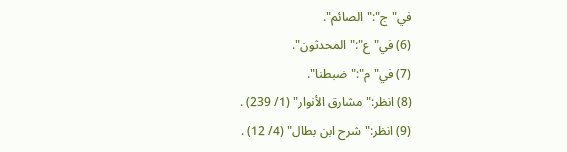في"ج":"الصائم".
(6) في"ع":"المحدثون".
(7) في"م":"ضبطنا".
(8) انظر:"مشارق الأنوار" (1/ 239) .
(9) انظر:"شرح ابن بطال" (4/ 12) .